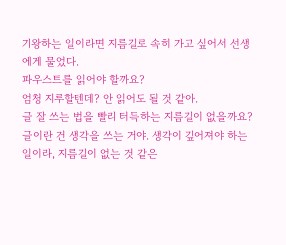기왕하는 일이라면 지름길로 속히 가고 싶어서 선생에게 물었다.
파우스트를 읽어야 할까요?
엄청 지루할텐데? 안 읽어도 될 것 같아.
글 잘 쓰는 법을 빨리 터득하는 지름길이 없을까요?
글이란 건 생각을 쓰는 거야. 생각이 깊어져야 하는 일이라, 지름길이 없는 것 같은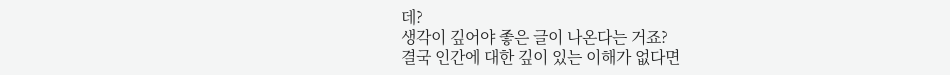데?
생각이 깊어야 좋은 글이 나온다는 거죠?
결국 인간에 대한 깊이 있는 이해가 없다면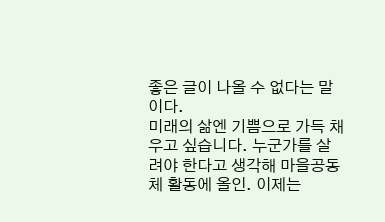좋은 글이 나올 수 없다는 말이다.
미래의 삶엔 기쁨으로 가득 채우고 싶습니다. 누군가를 살려야 한다고 생각해 마을공동체 활동에 올인. 이제는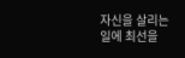자신을 살리는 일에 최선을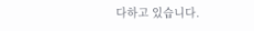다하고 있습니다.